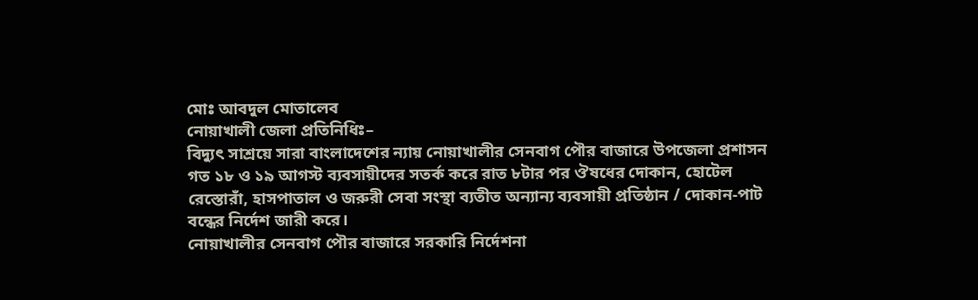মোঃ আবদুল মোতালেব
নোয়াখালী জেলা প্রতিনিধিঃ–
বিদ্যুৎ সাশ্রয়ে সারা বাংলাদেশের ন্যায় নোয়াখালীর সেনবাগ পৌর বাজারে উপজেলা প্রশাসন গত ১৮ ও ১৯ আগস্ট ব্যবসায়ীদের সতর্ক করে রাত ৮টার পর ঔষধের দোকান, হোটেল রেস্তোরাঁ, হাসপাতাল ও জরুরী সেবা সংস্থা ব্যতীত অন্যান্য ব্যবসায়ী প্রতিষ্ঠান / দোকান-পাট বন্ধের নির্দেশ জারী করে।
নোয়াখালীর সেনবাগ পৌর বাজারে সরকারি নির্দেশনা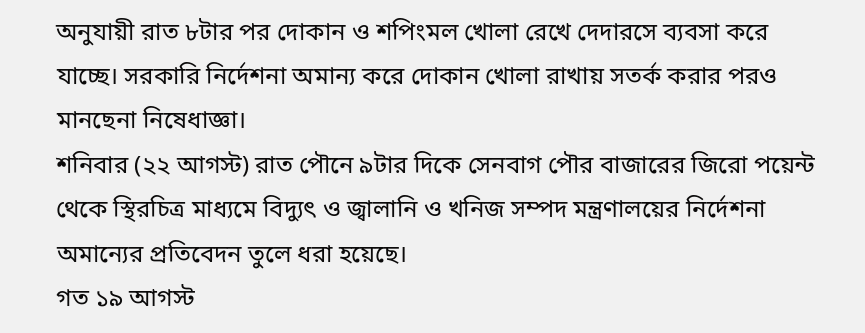অনুযায়ী রাত ৮টার পর দোকান ও শপিংমল খোলা রেখে দেদারসে ব্যবসা করে যাচ্ছে। সরকারি নির্দেশনা অমান্য করে দোকান খোলা রাখায় সতর্ক করার পরও মানছেনা নিষেধাজ্ঞা।
শনিবার (২২ আগস্ট) রাত পৌনে ৯টার দিকে সেনবাগ পৌর বাজারের জিরো পয়েন্ট থেকে স্থিরচিত্র মাধ্যমে বিদ্যুৎ ও জ্বালানি ও খনিজ সম্পদ মন্ত্রণালয়ের নির্দেশনা অমান্যের প্রতিবেদন তুলে ধরা হয়েছে।
গত ১৯ আগস্ট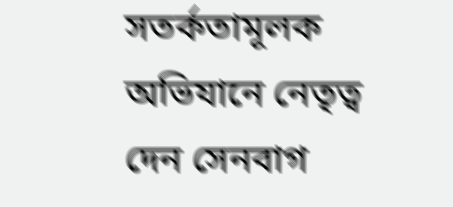সতর্কতামূলক অভিযানে নেতৃত্ব দেন সেনবাগ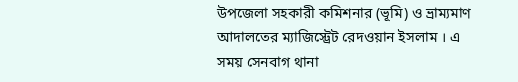উপজেলা সহকারী কমিশনার (ভূমি) ও ভ্রাম্যমাণ আদালতের ম্যাজিস্ট্রেট রেদওয়ান ইসলাম । এ সময় সেনবাগ থানা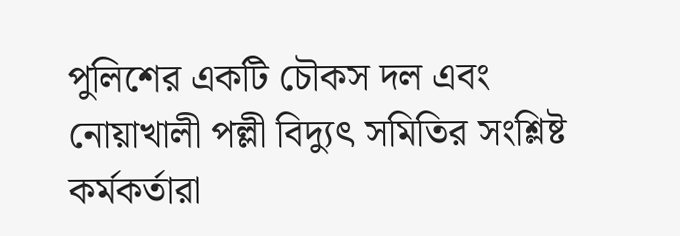পুলিশের একটি চৌকস দল এবং নোয়াখালী পল্লী বিদ্যুৎ সমিতির সংশ্লিষ্ট কর্মকর্তারা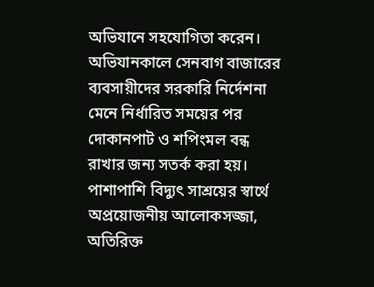অভিযানে সহযোগিতা করেন।
অভিযানকালে সেনবাগ বাজারের ব্যবসায়ীদের সরকারি নির্দেশনা মেনে নির্ধারিত সময়ের পর দোকানপাট ও শপিংমল বন্ধ রাখার জন্য সতর্ক করা হয়। পাশাপাশি বিদ্যুৎ সাশ্রয়ের স্বার্থে অপ্রয়োজনীয় আলোকসজ্জা, অতিরিক্ত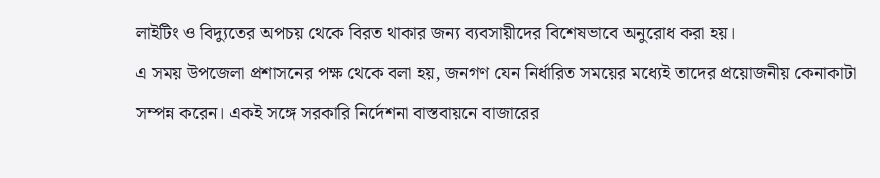লাইটিং ও বিদ্যুতের অপচয় থেকে বিরত থাকার জন্য ব্যবসায়ীদের বিশেষভাবে অনুরোধ করা হয়।
এ সময় উপজেলা প্রশাসনের পক্ষ থেকে বলা হয়, জনগণ যেন নির্ধারিত সময়ের মধ্যেই তাদের প্রয়োজনীয় কেনাকাটা সম্পন্ন করেন। একই সঙ্গে সরকারি নির্দেশনা বাস্তবায়নে বাজারের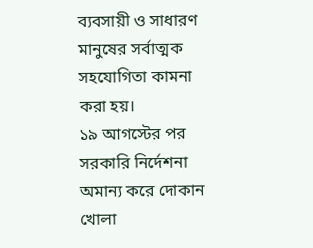ব্যবসায়ী ও সাধারণ মানুষের সর্বাত্মক সহযোগিতা কামনা করা হয়।
১৯ আগস্টের পর সরকারি নির্দেশনা অমান্য করে দোকান খোলা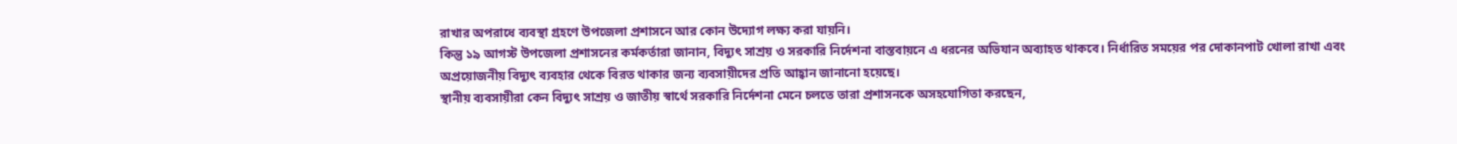রাখার অপরাধে ব্যবস্থা গ্রহণে উপজেলা প্রশাসনে আর কোন উদ্যোগ লক্ষ্য করা যায়নি।
কিন্তু ১৯ আগস্ট উপজেলা প্রশাসনের কর্মকর্তারা জানান, বিদ্যুৎ সাশ্রয় ও সরকারি নির্দেশনা বাস্তবায়নে এ ধরনের অভিযান অব্যাহত থাকবে। নির্ধারিত সময়ের পর দোকানপাট খোলা রাখা এবং অপ্রয়োজনীয় বিদ্যুৎ ব্যবহার থেকে বিরত থাকার জন্য ব্যবসায়ীদের প্রতি আহ্বান জানানো হয়েছে।
স্থানীয় ব্যবসায়ীরা কেন বিদ্যুৎ সাশ্রয় ও জাতীয় স্বার্থে সরকারি নির্দেশনা মেনে চলতে তারা প্রশাসনকে অসহযোগিতা করছেন,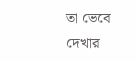তা ভেবে দেখার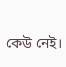কেউ নেই।